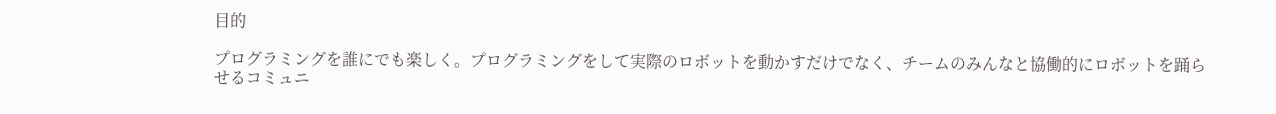目的

プログラミングを誰にでも楽しく。プログラミングをして実際のロボットを動かすだけでなく、チームのみんなと協働的にロボットを踊らせるコミュニ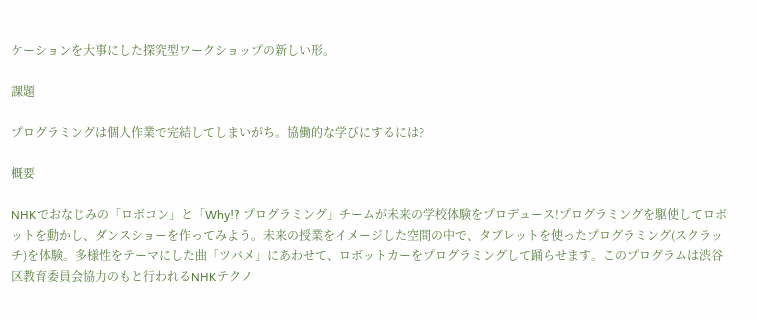ケーションを大事にした探究型ワークショップの新しい形。

課題

プログラミングは個人作業で完結してしまいがち。協働的な学びにするには?

概要

NHKでおなじみの「ロボコン」と「Why!? プログラミング」チームが未来の学校体験をプロデュース!プログラミングを駆使してロボットを動かし、ダンスショーを作ってみよう。未来の授業をイメージした空間の中で、タブレットを使ったプログラミング(スクラッチ)を体験。多様性をテーマにした曲「ツバメ」にあわせて、ロボットカーをプログラミングして踊らせます。このプログラムは渋谷区教育委員会協力のもと行われるNHKテクノ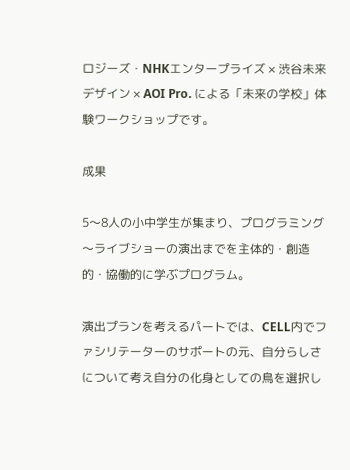ロジーズ・NHKエンタープライズ × 渋谷未来デザイン × AOI Pro. による「未来の学校」体験ワークショップです。

成果

5〜8人の小中学生が集まり、プログラミング〜ライブショーの演出までを主体的・創造的・協働的に学ぶプログラム。

演出プランを考えるパートでは、CELL内でファシリテーターのサポートの元、自分らしさについて考え自分の化身としての鳥を選択し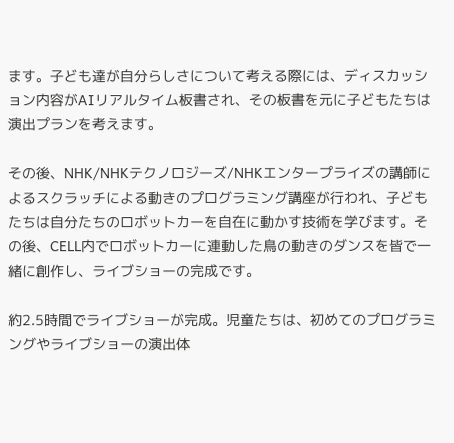ます。子ども達が自分らしさについて考える際には、ディスカッション内容がAIリアルタイム板書され、その板書を元に子どもたちは演出プランを考えます。

その後、NHK/NHKテクノロジーズ/NHKエンタープライズの講師によるスクラッチによる動きのプログラミング講座が行われ、子どもたちは自分たちのロボットカーを自在に動かす技術を学びます。その後、CELL内でロボットカーに連動した鳥の動きのダンスを皆で一緒に創作し、ライブショーの完成です。

約2.5時間でライブショーが完成。児童たちは、初めてのプログラミングやライブショーの演出体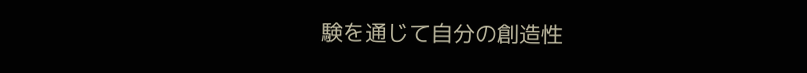験を通じて自分の創造性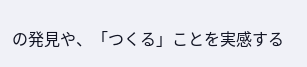の発見や、「つくる」ことを実感する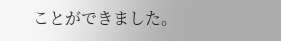ことができました。